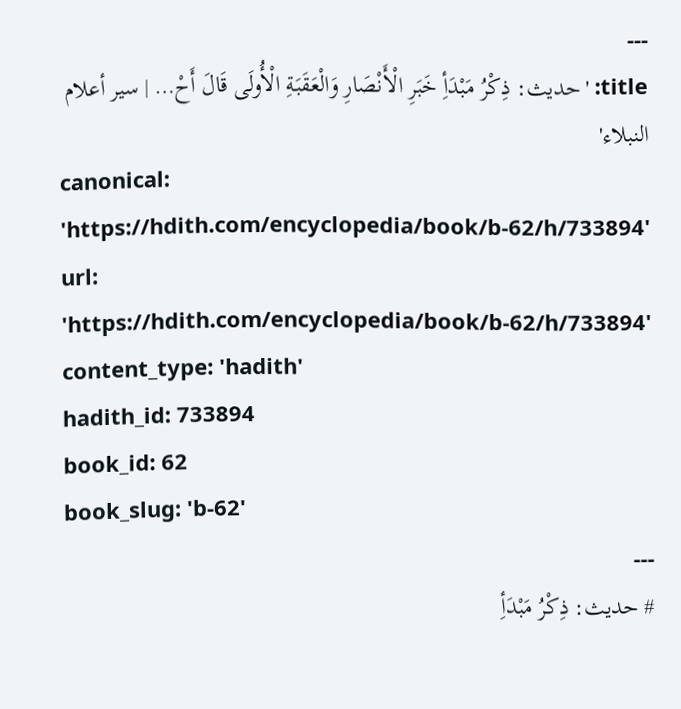---
title: 'حديث: ذِكْرُ مَبْدَأِ خَبَرِ الْأَنْصَارِ وَالْعَقَبَةِ الْأُولَى قَالَ أَحْ… | سير أعلام النبلاء'
canonical: 'https://hdith.com/encyclopedia/book/b-62/h/733894'
url: 'https://hdith.com/encyclopedia/book/b-62/h/733894'
content_type: 'hadith'
hadith_id: 733894
book_id: 62
book_slug: 'b-62'
---
# حديث: ذِكْرُ مَبْدَأِ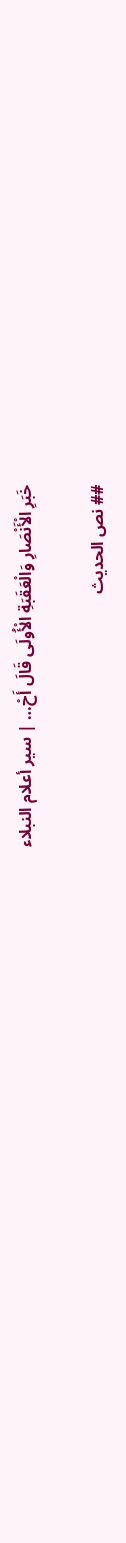خَبَرِ الْأَنْصَارِ وَالْعَقَبَةِ الْأُولَى قَالَ أَحْ… | سير أعلام النبلاء

## نص الحديث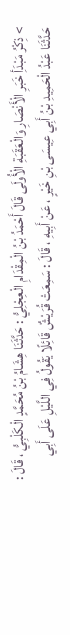> ذِكْرُ مَبْدَأِ خَبَرِ الْأَنْصَارِ وَالْعَقَبَةِ الْأُولَى قَالَ أَحْمَدُ بْنُ الْمِقْدَامِ الْعِجْلِيُّ : حَدَّثَنَا هِشَامُ بْنُ مُحَمَّدٍ الْكَلْبِيُّ ، قَالَ : حَدَّثَنَا عَبْدُ الْحَمِيدِ بْنُ أَبِي عِيسَى بْنِ خَيْرٍ ، عَنْ أَبِيهِ ، قَالَ : سَمِعَتْ قُرَيْشٌ قَائِلًا يَقُولُ فِي اللَّيْلِ عَلَى أَبِي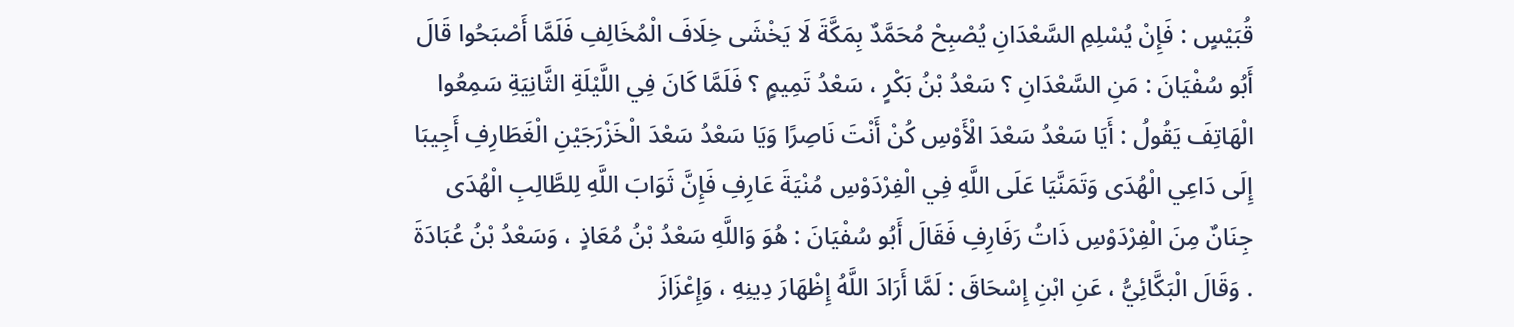قُبَيْسٍ : فَإِنْ يُسْلِمِ السَّعْدَانِ يُصْبِحْ مُحَمَّدٌ بِمَكَّةَ لَا يَخْشَى خِلَافَ الْمُخَالِفِ فَلَمَّا أَصْبَحُوا قَالَ أَبُو سُفْيَانَ : مَنِ السَّعْدَانِ ؟ سَعْدُ بْنُ بَكْرٍ ، سَعْدُ تَمِيمٍ ؟ فَلَمَّا كَانَ فِي اللَّيْلَةِ الثَّانِيَةِ سَمِعُوا الْهَاتِفَ يَقُولُ : أَيَا سَعْدُ سَعْدَ الْأَوْسِ كُنْ أَنْتَ نَاصِرًا وَيَا سَعْدُ سَعْدَ الْخَزْرَجَيْنِ الْغَطَارِفِ أَجِيبَا إِلَى دَاعِي الْهُدَى وَتَمَنَّيَا عَلَى اللَّهِ فِي الْفِرْدَوْسِ مُنْيَةَ عَارِفِ فَإِنَّ ثَوَابَ اللَّهِ لِلطَّالِبِ الْهُدَى جِنَانٌ مِنَ الْفِرْدَوْسِ ذَاتُ رَفَارِفِ فَقَالَ أَبُو سُفْيَانَ : هُوَ وَاللَّهِ سَعْدُ بْنُ مُعَاذٍ ، وَسَعْدُ بْنُ عُبَادَةَ . وَقَالَ الْبَكَّائِيُّ ، عَنِ ابْنِ إِسْحَاقَ : لَمَّا أَرَادَ اللَّهُ إِظْهَارَ دِينِهِ ، وَإِعْزَازَ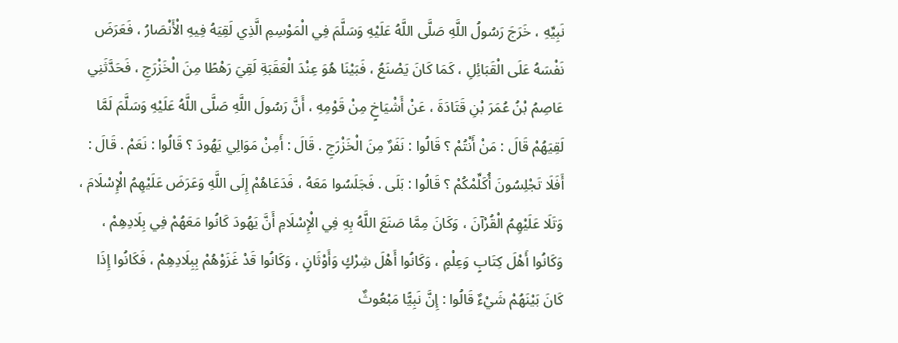نَبِيِّهِ ، خَرَجَ رَسُولُ اللَّهِ صَلَّى اللَّهُ عَلَيْهِ وَسَلَّمَ فِي الْمَوْسِمِ الَّذِي لَقِيَهُ فِيهِ الْأَنْصَارُ ، فَعَرَضَ نَفْسَهُ عَلَى الْقَبَائِلِ ، كَمَا كَانَ يَصْنَعُ ، فَبَيْنَا هُوَ عِنْدَ الْعَقَبَةِ لَقِيَ رَهْطًا مِنَ الْخَزْرَجِ ، فَحَدَّثَنِي عَاصِمُ بْنُ عُمَرَ بْنِ قَتَادَةَ ، عَنْ أَشْيَاخٍ مِنْ قَوْمِهِ ، أَنَّ رَسُولَ اللَّهِ صَلَّى اللَّهُ عَلَيْهِ وَسَلَّمَ لَمَّا لَقِيَهُمْ قَالَ : مَنْ أَنْتُمْ ؟ قَالُوا : نَفَرٌ مِنَ الْخَزْرَجِ . قَالَ : أَمِنْ مَوَالِي يَهُودَ ؟ قَالُوا : نَعَمْ . قَالَ : أَفَلَا تَجْلِسُونَ أُكَلِّمْكُمْ ؟ قَالُوا : بَلَى . فَجَلَسُوا مَعَهُ ، فَدَعَاهُمْ إِلَى اللَّهِ وَعَرَضَ عَلَيْهِمُ الْإِسْلَامَ ، وَتَلَا عَلَيْهِمُ الْقُرْآنَ ، وَكَانَ مِمَّا صَنَعَ اللَّهُ بِهِ فِي الْإِسْلَامِ أَنَّ يَهُودَ كَانُوا مَعَهُمْ فِي بِلَادِهِمْ ، وَكَانُوا أَهْلَ كِتَابٍ وَعِلْمٍ ، وَكَانُوا أَهْلَ شِرْكٍ وَأَوْثَانٍ ، وَكَانُوا قَدْ غَزَوْهُمْ بِبِلَادِهِمْ ، فَكَانُوا إِذَا كَانَ بَيْنَهُمْ شَيْءٌ قَالُوا : إِنَّ نَبِيًّا مَبْعُوثٌ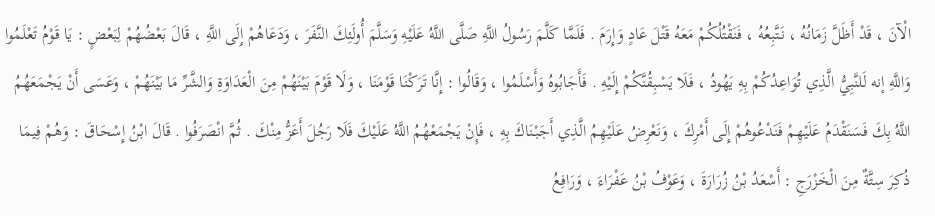الْآنَ ، قَدْ أَظَلَّ زَمَانُهُ ، نَتَّبِعُهُ ، فَنَقْتُلُكُمْ مَعَهُ قَتْلَ عَادٍ وَإِرَمَ . فَلَمَّا كَلَّمَ رَسُولُ اللَّهِ صَلَّى اللَّهُ عَلَيْهِ وَسَلَّمَ أُولَئِكَ النَّفَرَ ، وَدَعَاهُمْ إِلَى اللَّهِ ، قَالَ بَعْضُهُمْ لِبَعْضٍ : يَا قَوْمُ تَعْلَمُوا وَاللَّهِ إنه لَلنَّبِيُّ الَّذِي تُوَاعِدُكُمْ بِهِ يَهُودُ ، فَلَا يَسْبِقُنَّكُمْ إِلَيْهِ . فَأَجَابُوهُ وَأَسْلَمُوا ، وَقَالُوا : إِنَّا تَرَكْنَا قَوْمَنَا ، وَلَا قَوْمَ بَيْنَهُمْ مِنَ الْعَدَاوَةِ وَالشَّرِّ مَا بَيْنَهُمْ ، وَعَسَى أَنْ يَجْمَعَهُمُ اللَّهُ بِكَ فَسَنَقْدَمُ عَلَيْهِمْ فَنَدْعُوهُمْ إِلَى أَمْرِكَ ، وَنَعْرِضُ عَلَيْهِمُ الَّذِي أَجَبْنَاكَ بِهِ ، فَإِنْ يَجْمَعْهُمُ اللَّهُ عَلَيْكَ فَلَا رَجُلَ أَعَزُّ مِنْكَ . ثُمَّ انْصَرَفُوا . قَالَ ابْنُ إِسْحَاقَ : وَهُمْ فِيمَا ذُكِرَ سِتَّةٌ مِنَ الْخَزْرَجِ : أَسْعَدُ بْنُ زُرَارَةَ ، وَعَوْفُ بْنُ عَفْرَاءَ ، وَرَافِعُ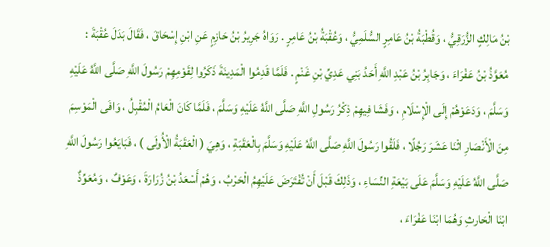بْنُ مَالِكٍ الزُّرَقِيُّ ، وَقُطْبَةُ بْنُ عَامِرٍ السُّلَمِيُّ ، وَعُقْبَةُ بْنُ عَامِرٍ . رَوَاهُ جَرِيرُ بْنُ حَازِمٍ عَنِ ابْنِ إِسْحَاقَ ، فَقَالَ بَدَلَ عُقْبَةَ : مُعَوَّذُ بْنُ عَفْرَاءَ ، وَجَابِرُ بْنُ عَبْدِ اللَّهِ أَحَدُ بَنِي عَدِيِّ بْنِ غَنْمٍ . فَلَمَّا قَدِمُوا الْمَدِينَةَ ذَكَرُوا لِقَوْمِهِمْ رَسُولَ اللَّهِ صَلَّى اللَّهُ عَلَيْهِ وَسَلَّمَ ، وَدَعَوْهُمْ إِلَى الْإِسْلَامِ ، وَفَشَا فِيهِمْ ذِكْرُ رَسُولِ اللَّهِ صَلَّى اللَّهُ عَلَيْهِ وَسَلَّمَ ، فَلَمَّا كَانَ الْعَامُ الْمُقْبِلُ ، وَافَى الْمَوْسِمَ مِنَ الْأَنْصَارِ اثْنَا عَشَرَ رَجُلًا ، فَلَقُوا رَسُولَ اللَّهِ صَلَّى اللَّهُ عَلَيْهِ وَسَلَّمَ بِالْعَقَبَةِ ، وَهِيَ ( الْعَقَبَةُ الْأُولَى ) ، فَبَايَعُوا رَسُولَ اللَّهِ صَلَّى اللَّهُ عَلَيْهِ وَسَلَّمَ عَلَى بَيْعَةِ النِّسَاءِ ، وَذَلِكَ قَبْلَ أَنْ تُفْتَرَضَ عَلَيْهِمُ الْحَرْبُ ، وَهُمْ أَسْعَدُ بْنُ زُرَارَةَ ، وَعَوْفٌ ، وَمُعَوِّذٌ ابْنَا الْحَارثِ وَهُمَا ابْنَا عَفْرَاءَ ،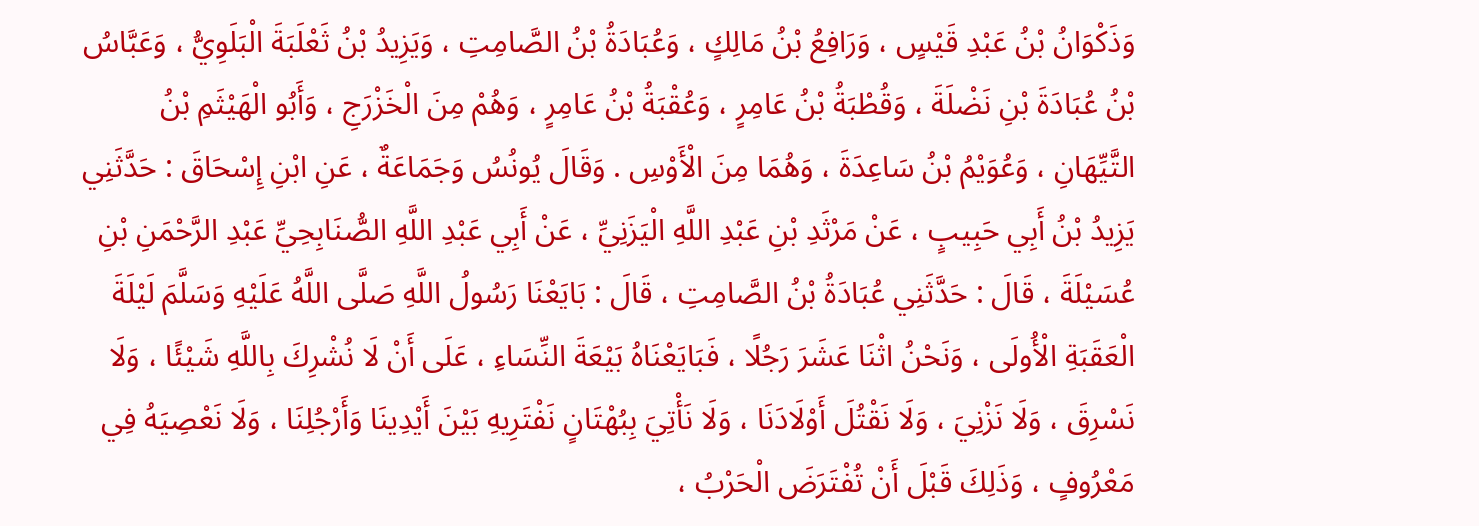وَذَكْوَانُ بْنُ عَبْدِ قَيْسٍ ، وَرَافِعُ بْنُ مَالِكٍ ، وَعُبَادَةُ بْنُ الصَّامِتِ ، وَيَزِيدُ بْنُ ثَعْلَبَةَ الْبَلَوِيُّ ، وَعَبَّاسُ بْنُ عُبَادَةَ بْنِ نَضْلَةَ ، وَقُطْبَةُ بْنُ عَامِرٍ ، وَعُقْبَةُ بْنُ عَامِرٍ ، وَهُمْ مِنَ الْخَزْرَجِ ، وَأَبُو الْهَيْثَمِ بْنُ التَّيِّهَانِ ، وَعُوَيْمُ بْنُ سَاعِدَةَ ، وَهُمَا مِنَ الْأَوْسِ . وَقَالَ يُونُسُ وَجَمَاعَةٌ ، عَنِ ابْنِ إِسْحَاقَ : حَدَّثَنِي يَزِيدُ بْنُ أَبِي حَبِيبٍ ، عَنْ مَرْثَدِ بْنِ عَبْدِ اللَّهِ الْيَزَنِيِّ ، عَنْ أَبِي عَبْدِ اللَّهِ الصُّنَابِحِيِّ عَبْدِ الرَّحْمَنِ بْنِ عُسَيْلَةَ ، قَالَ : حَدَّثَنِي عُبَادَةُ بْنُ الصَّامِتِ ، قَالَ : بَايَعْنَا رَسُولُ اللَّهِ صَلَّى اللَّهُ عَلَيْهِ وَسَلَّمَ لَيْلَةَ الْعَقَبَةِ الْأُولَى ، وَنَحْنُ اثْنَا عَشَرَ رَجُلًا ، فَبَايَعْنَاهُ بَيْعَةَ النِّسَاءِ ، عَلَى أَنْ لَا نُشْرِكَ بِاللَّهِ شَيْئًا ، وَلَا نَسْرِقَ ، وَلَا نَزْنِيَ ، وَلَا نَقْتُلَ أَوْلَادَنَا ، وَلَا نَأْتِيَ بِبُهْتَانٍ نَفْتَرِيهِ بَيْنَ أَيْدِينَا وَأَرْجُلِنَا ، وَلَا نَعْصِيَهُ فِي مَعْرُوفٍ ، وَذَلِكَ قَبْلَ أَنْ تُفْتَرَضَ الْحَرْبُ ،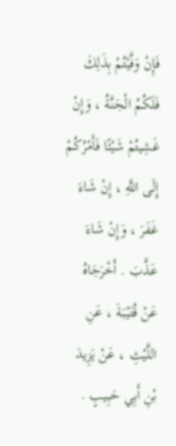فَإِنْ وَفَّيْتُمْ بِذَلِكَ فَلَكُمُ الْجَنَّةُ ، وَإِنْ غَشِيتُمْ شَيْئًا فَأَمْرُكُمْ إِلَى اللَّهِ ، إِنْ شَاءَ غَفَرَ ، وَإِنْ شَاءَ عَذَّبَ . أَخْرَجَاهُ عَنْ قُتَيْبَةَ ، عَنِ اللَّيْثِ ، عَنْ يَزِيدَ بْنِ أَبِي حَبِيبٍ .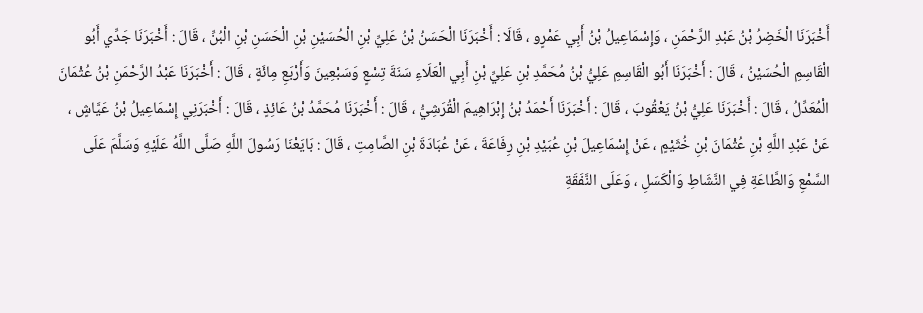أَخْبَرَنَا الْخَضِرُ بْنُ عَبْدِ الرَّحْمَنِ ، وَإِسْمَاعِيلُ بْنُ أَبِي عَمْرٍو ، قَالَا : أَخْبَرَنَا الْحَسَنُ بْنُ عَلِيِّ بْنِ الْحُسَيْنِ بْنِ الْحَسَنِ بْنِ الْبُنِّ ، قَالَ : أَخْبَرَنَا جَدِّي أَبُو الْقَاسِمِ الْحُسَيْنُ ، قَالَ : أَخْبَرَنَا أَبُو الْقَاسِمِ عَلِيُّ بْنُ مُحَمَّدِ بْنِ عَلِيِّ بْنِ أَبِي الْعَلَاءِ سَنَةَ تِسْعٍ وَسَبْعِينَ وَأَرْبَعِ مِائَةٍ ، قَالَ : أَخْبَرَنَا عَبْدُ الرَّحْمَنِ بْنُ عُثْمَانَ الْمُعَدِّلُ ، قَالَ : أَخْبَرَنَا عَلِيُّ بْنُ يَعْقُوبَ ، قَالَ : أَخْبَرَنَا أَحْمَدُ بْنُ إِبْرَاهِيمَ الْقُرَشِيُّ ، قَالَ : أَخْبَرَنَا مُحَمَّدُ بْنُ عَائِذٍ ، قَالَ : أَخْبَرَنِي إِسْمَاعِيلُ بْنُ عَيَّاشٍ ، عَنْ عَبْدِ اللَّهِ بْنِ عُثْمَانَ بْنِ خُثَيْمٍ ، عَنْ إِسْمَاعِيلَ بْنِ عُبَيْدِ بْنِ رِفَاعَةَ ، عَنْ عُبَادَةَ بْنِ الصَّامِتِ ، قَالَ : بَايَعْنَا رَسُولَ اللَّهِ صَلَّى اللَّهُ عَلَيْهِ وَسَلَّمَ عَلَى السَّمْعِ وَالطَّاعَةِ فِي النَّشَاطِ وَالْكَسَلِ ، وَعَلَى النَّفَقَةِ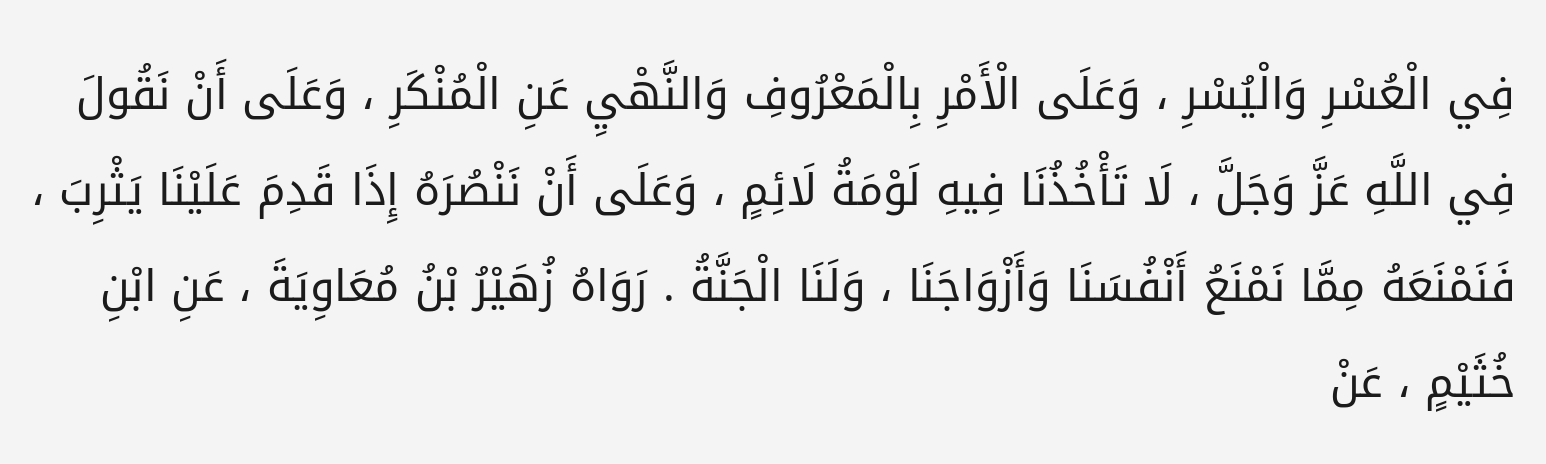فِي الْعُسْرِ وَالْيُسْرِ ، وَعَلَى الْأَمْرِ بِالْمَعْرُوفِ وَالنَّهْيِ عَنِ الْمُنْكَرِ ، وَعَلَى أَنْ نَقُولَ فِي اللَّهِ عَزَّ وَجَلَّ ، لَا تَأْخُذُنَا فِيهِ لَوْمَةُ لَائِمٍ ، وَعَلَى أَنْ نَنْصُرَهُ إِذَا قَدِمَ عَلَيْنَا يَثْرِبَ ، فَنَمْنَعَهُ مِمَّا نَمْنَعُ أَنْفُسَنَا وَأَزْوَاجَنَا ، وَلَنَا الْجَنَّةُ . رَوَاهُ زُهَيْرُ بْنُ مُعَاوِيَةَ ، عَنِ ابْنِ خُثَيْمٍ ، عَنْ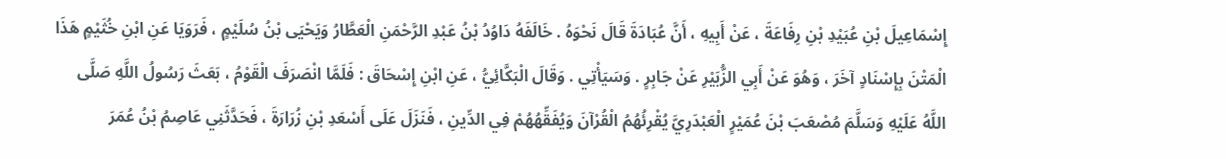إِسْمَاعِيلَ بْنِ عُبَيْدِ بْنِ رِفَاعَةَ ، عَنْ أَبِيهِ ، أَنَّ عُبَادَةَ قَالَ نَحْوَهُ . خَالَفَهُ دَاوُدُ بْنُ عَبْدِ الرَّحْمَنِ الْعَطَّارُ وَيَحْيَى بْنُ سُلَيْمٍ ، فَرَوَيَا عَنِ ابْنِ خُثَيْمٍ هَذَا الْمَتْنَ بِإِسْنَادٍ آخَرَ ، وَهُوَ عَنْ أَبِي الزُّبَيْرِ عَنْ جَابِرٍ . وَسَيَأْتِي . وَقَالَ الْبَكَّائِيُّ ، عَنِ ابْنِ إِسْحَاقَ : فَلَمَّا انْصَرَفَ الْقَوْمُ ، بَعَثَ رَسُولُ اللَّهِ صَلَّى اللَّهُ عَلَيْهِ وَسَلَّمَ مُصْعَبَ بْنَ عُمَيْرٍ الْعَبْدَرِيَّ يُقْرِئُهُمُ الْقُرْآنَ وَيُفَقِّهُهُمْ فِي الدِّينِ ، فَنَزَلَ عَلَى أَسْعَدِ بْنِ زُرَارَةَ ، فَحَدَّثَنِي عَاصِمُ بْنُ عُمَرَ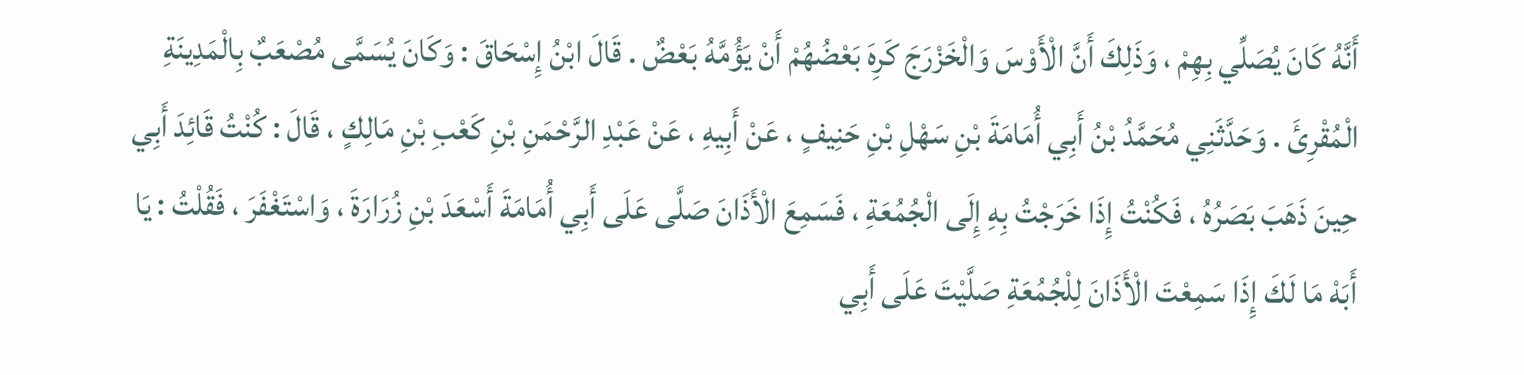أَنَّهُ كَانَ يُصَلِّي بِهِمْ ، وَذَلِكَ أَنَّ الْأَوْسَ وَالْخَزْرَجَ كَرِهَ بَعْضُهُمْ أَنْ يَؤُمَّهُ بَعْضٌ . قَالَ ابْنُ إِسْحَاقَ : وَكَانَ يُسَمَّى مُصْعَبٌ بِالْمَدِينَةِ الْمُقْرِئَ . وَحَدَّثَنِي مُحَمَّدُ بْنُ أَبِي أُمَامَةَ بْنِ سَهْلِ بْنِ حَنِيفٍ ، عَنْ أَبِيهِ ، عَنْ عَبْدِ الرَّحْمَنِ بْنِ كَعْبِ بْنِ مَالِكٍ ، قَالَ : كُنْتُ قَائِدَ أَبِي حِينَ ذَهَبَ بَصَرُهُ ، فَكُنْتُ إِذَا خَرَجْتُ بِهِ إِلَى الْجُمُعَةِ ، فَسَمِعَ الْأَذَانَ صَلَّى عَلَى أَبِي أُمَامَةَ أَسْعَدَ بْنِ زُرَارَةَ ، وَاسْتَغْفَرَ ، فَقُلْتُ : يَا أَبَهْ مَا لَكَ إِذَا سَمِعْتَ الْأَذَانَ لِلْجُمُعَةِ صَلَّيْتَ عَلَى أَبِي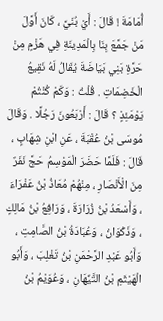أُمَامَةَ ! قَالَ : أَيْ بُنَيَّ ، كَانَ أَوَّلَ مَنْ جَمَّعَ بِنَا بِالْمَدِينَةِ فِي هَزْمٍ مِنْ حَرَّةِ بَنِي بَيَاضَةَ يُقَالُ لَهُ نَقِيعُ الْخَضِمَاتِ . قُلْتُ : وَكَمْ كُنْتُمْ يَوْمَئِذٍ ؟ قَالَ : أَرْبَعُونَ رَجُلًا . وَقَالَ مُوسَى بْنُ عُقْبَةَ ، عَنِ ابْنِ شِهَابٍ ، قَالَ : فَلَمَّا حَضَرَ الْمَوْسِمُ حَجَّ نَفَرٌ مِنَ الْأَنْصَارِ ، مِنْهُمْ مُعَاذُ بْنُ عَفْرَاءَ ، وَأَسْعَدُ بْنُ زُرَارَةَ ، وَرَافِعُ بْنُ مَالِكٍ ، وَذَكْوَانُ ، وَعُبَادَةُ بْنُ الصَّامِتِ ، وَأَبُو عَبْدِ الرَّحْمَنِ بْنُ تَغْلِبَ ، وَأَبُو الْهَيْثَمِ بْنُ التَّيِّهَانِ ، وَعُوَيْمُ بْنُ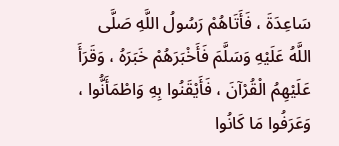سَاعِدَةَ ، فَأَتَاهُمْ رَسُولُ اللَّهِ صَلَّى اللَّهُ عَلَيْهِ وَسَلَّمَ فَأَخْبَرَهُمْ خَبَرَهُ ، وَقَرَأَ عَلَيْهِمُ الْقُرْآنَ ، فَأَيْقَنُوا بِهِ وَاطْمَأَنُّوا ، وَعَرَفُوا مَا كَانُوا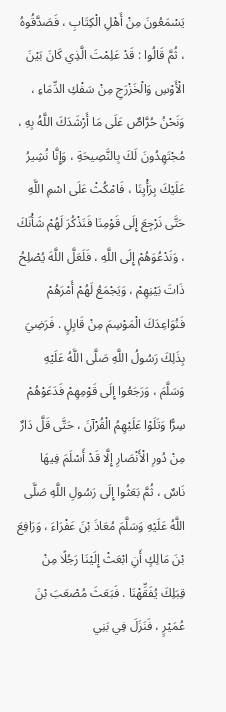يَسْمَعُونَ مِنْ أَهْلِ الْكِتَابِ ، فَصَدَّقُوهُ ، ثُمَّ قَالُوا : قَدْ عَلِمْتَ الَّذِي كَانَ بَيْنَ الْأَوْسِ وَالْخَزْرَجِ مِنْ سَفْكِ الدِّمَاءِ ، وَنَحْنُ حُرَّاصٌ عَلَى مَا أَرْشَدَكَ اللَّهُ بِهِ ، مُجْتَهِدُونَ لَكَ بِالنَّصِيحَةِ ، وَإِنَّا نُشِيرُ عَلَيْكَ بِرَأْيِنَا ، فَامْكُثْ عَلَى اسْمِ اللَّهِ حَتَّى نَرْجِعَ إِلَى قَوْمِنَا فَنَذْكُرَ لَهُمْ شَأْنَكَ ، وَنَدْعُوَهُمْ إِلَى اللَّهِ ، فَلَعَلَّ اللَّهَ يُصْلِحُ ذَاتَ بَيْنِهِمْ ، وَيَجْمَعُ لَهُمْ أَمْرَهُمْ فَنُوَاعِدَكَ الْمَوْسِمَ مِنْ قَابِلٍ . فَرَضِيَ بِذَلِكَ رَسُولُ اللَّهِ صَلَّى اللَّهُ عَلَيْهِ وَسَلَّمَ ، وَرَجَعُوا إِلَى قَوْمِهِمْ فَدَعَوْهُمْ سِرًّا وَتَلَوْا عَلَيْهِمُ الْقُرْآنَ ، حَتَّى قَلَّ دَارٌ مِنْ دُورِ الْأَنْصَارِ إِلَّا قَدْ أَسْلَمَ فِيهَا نَاسٌ ، ثُمَّ بَعَثُوا إِلَى رَسُولِ اللَّهِ صَلَّى اللَّهُ عَلَيْهِ وَسَلَّمَ مُعَاذَ بْنَ عَفْرَاءَ ، وَرَافِعَ بْنَ مَالِكٍ أَنِ ابْعَثْ إِلَيْنَا رَجُلًا مِنْ قِبَلِكَ يُفَقِّهْنَا . فَبَعَثَ مُصْعَبَ بْنَ عُمَيْرٍ ، فَنَزَلَ فِي بَنِي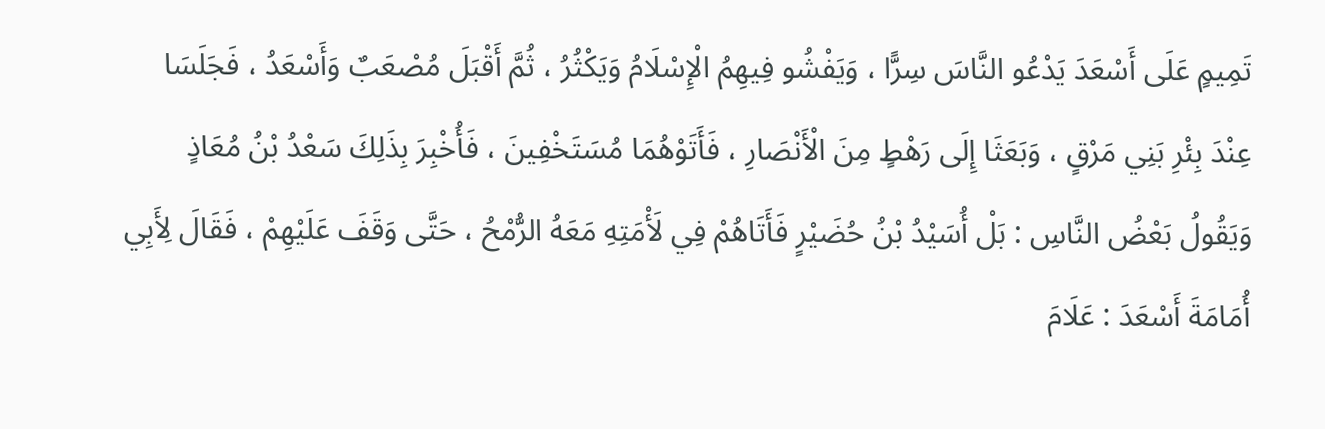تَمِيمٍ عَلَى أَسْعَدَ يَدْعُو النَّاسَ سِرًّا ، وَيَفْشُو فِيهِمُ الْإِسْلَامُ وَيَكْثُرُ ، ثُمَّ أَقْبَلَ مُصْعَبٌ وَأَسْعَدُ ، فَجَلَسَا عِنْدَ بِئْرِ بَنِي مَرْقٍ ، وَبَعَثَا إِلَى رَهْطٍ مِنَ الْأَنْصَارِ ، فَأَتَوْهُمَا مُسَتَخْفِينَ ، فَأُخْبِرَ بِذَلِكَ سَعْدُ بْنُ مُعَاذٍ وَيَقُولُ بَعْضُ النَّاسِ : بَلْ أُسَيْدُ بْنُ حُضَيْرٍ فَأَتَاهُمْ فِي لَأْمَتِهِ مَعَهُ الرُّمْحُ ، حَتَّى وَقَفَ عَلَيْهِمْ ، فَقَالَ لِأَبِي أُمَامَةَ أَسْعَدَ : عَلَامَ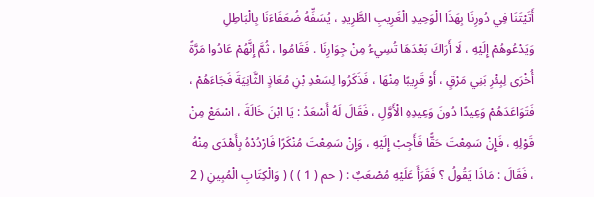أَتَيْتَنَا فِي دُورِنَا بِهَذَا الْوَحِيدِ الْغَرِيبِ الطَّرِيدِ ، يُسَفِّهُ ضُعَفَاءَنَا بِالْبَاطِلِ وَيَدْعُوهُمْ إِلَيْهِ ، لَا أَرَاكَ بَعْدَهَا تُسِيءُ مِنْ جِوَارِنَا . فَقَامُوا ، ثُمَّ إِنَّهُمْ عَادُوا مَرَّةً أُخْرَى لِبِئْرِ بَنِي مَرْقٍ ، أَوْ قَرِيبًا مِنْهَا ، فَذَكَرُوا لِسَعْدِ بْنِ مُعَاذٍ الثَّانِيَةَ فَجَاءَهُمْ ، فَتَوَاعَدَهُمْ وَعِيدًا دُونَ وَعِيدِهِ الْأَوَّلِ ، فَقَالَ لَهُ أَسْعَدُ : يَا ابْنَ خَالَةَ ، اسْمَعْ مِنْ قَوْلِهِ ، فَإِنْ سَمِعْتَ حَقًّا فَأَجِبْ إِلَيْهِ ، وَإِنْ سَمِعْتَ مُنْكَرًا فَارْدُدْهُ بِأَهْدَى مِنْهُ ، فَقَالَ : مَاذَا يَقُولُ ؟ فَقَرَأَ عَلَيْهِ مُصْعَبٌ : ( حم ( 1 ) ) ( وَالْكِتَابِ الْمُبِينِ ( 2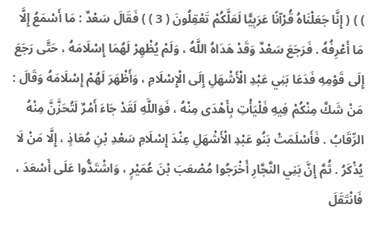) ) ( إِنَّا جَعَلْنَاهُ قُرْآنًا عَرَبِيًّا لَعَلَّكُمْ تَعْقِلُونَ ( 3 ) ) فَقَالَ سَعْدٌ : مَا أَسْمَعُ إِلَّا مَا أَعْرِفُهُ . فَرَجَعَ سَعْدٌ وَقَدْ هَدَاهُ اللَّهُ ، وَلَمْ يُظْهِرْ لَهُمَا إِسْلَامَهُ ، حَتَّى رَجَعَ إِلَى قَوْمِهِ فَدَعَا بَنِي عَبْدِ الْأَشْهَلِ إِلَى الْإِسْلَامِ ، وَأَظْهَرَ لَهُمْ إِسْلَامَهُ وَقَالَ : مَنْ شَكَّ مِنْكُمْ فِيهِ فَلْيَأْتِ بِأَهْدَى مِنْهُ ، فَوَاللَّهِ لَقَدْ جَاءَ أَمْرٌ لَتُحَزَّنَّ مِنْهُ الرِّقَابُ . فَأَسْلَمَتْ بَنُو عَبْدِ الْأَشْهَلِ عِنْدَ إِسْلَامِ سَعْدِ بْنِ مُعَاذٍ ، إِلَّا مَنْ لَا يُذْكَرُ . ثُمَّ إِنَّ بَنِي النَّجَّارِ أَخْرَجُوا مُصْعَبَ بْنَ عُمَيْرٍ ، وَاشْتَدُّوا عَلَى أَسْعَدَ ، فَانْتَقَلَ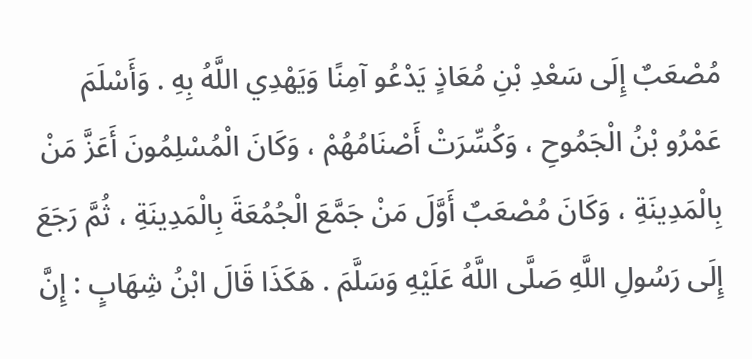مُصْعَبٌ إِلَى سَعْدِ بْنِ مُعَاذٍ يَدْعُو آمِنًا وَيَهْدِي اللَّهُ بِهِ . وَأَسْلَمَ عَمْرُو بْنُ الْجَمُوحِ ، وَكُسِّرَتْ أَصْنَامُهُمْ ، وَكَانَ الْمُسْلِمُونَ أَعَزَّ مَنْ بِالْمَدِينَةِ ، وَكَانَ مُصْعَبٌ أَوَّلَ مَنْ جَمَّعَ الْجُمُعَةَ بِالْمَدِينَةِ ، ثُمَّ رَجَعَ إِلَى رَسُولِ اللَّهِ صَلَّى اللَّهُ عَلَيْهِ وَسَلَّمَ . هَكَذَا قَالَ ابْنُ شِهَابٍ : إِنَّ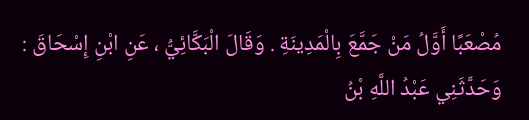مُصْعَبًا أَوَّلُ مَنْ جَمَّعَ بِالْمَدِينَةِ . وَقَالَ الْبَكَّائِيُّ ، عَنِ ابْنِ إِسْحَاقَ : وَحَدَّثَنِي عَبْدُ اللَّهِ بْنُ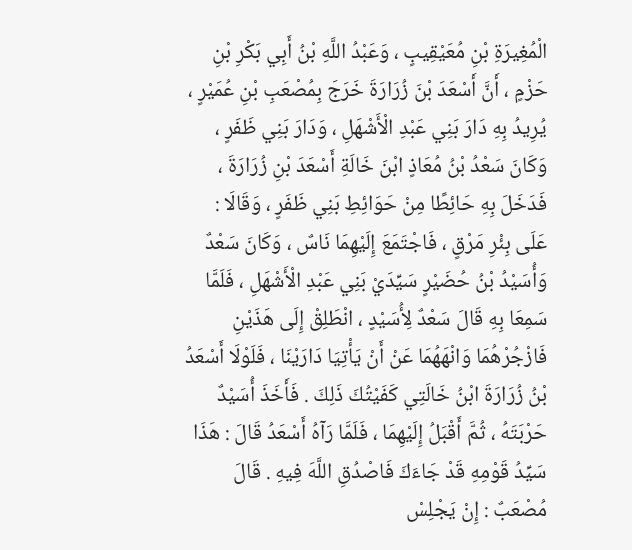الْمُغِيرَةِ بْنِ مُعَيْقِيبٍ ، وَعَبْدُ اللَّهِ بْنُ أَبِي بَكْرِ بْنِ حَزْمٍ ، أَنَّ أَسْعَدَ بْنَ زُرَارَةَ خَرَجَ بِمُصْعَبِ بْنِ عُمَيْرٍ ، يُرِيدُ بِهِ دَارَ بَنِي عَبْدِ الْأَشْهَلِ ، وَدَارَ بَنِي ظَفَرٍ ، وَكَانَ سَعْدُ بْنُ مُعَاذٍ ابْنَ خَالَةِ أَسْعَدَ بْنِ زُرَارَةَ ، فَدَخَلَ بِهِ حَائِطًا مِنْ حَوَائِطِ بَنِي ظَفَرٍ ، وَقَالَا : عَلَى بِئْرِ مَرْقٍ ، فَاجْتَمَعَ إِلَيْهِمَا نَاسٌ ، وَكَانَ سَعْدٌ وَأُسَيْدُ بْنُ حُضَيْرٍ سَيِّدَيْ بَنِي عَبْدِ الْأَشْهَلِ ، فَلَمَّا سَمِعَا بِهِ قَالَ سَعْدٌ لِأُسَيْدٍ ، انْطَلِقْ إِلَى هَذَيْنِ فَازْجُرْهُمَا وَانْهَهُمَا عَنْ أَنْ يَأْتِيَا دَارَيْنَا ، فَلَوْلَا أَسْعَدُ بْنُ زُرَارَةَ ابْنُ خَالَتِي كَفَيْتُكَ ذَلِكَ . فَأَخَذَ أُسَيْدٌ حَرْبَتَهُ ، ثُمَّ أَقْبَلُ إِلَيْهِمَا ، فَلَمَّا رَآهُ أَسْعَدُ قَالَ : هَذَا سَيِّدُ قَوْمِهِ قَدْ جَاءَكَ فَاصْدُقِ اللَّهَ فِيهِ . قَالَ مُصْعَبٌ : إِنْ يَجْلِسْ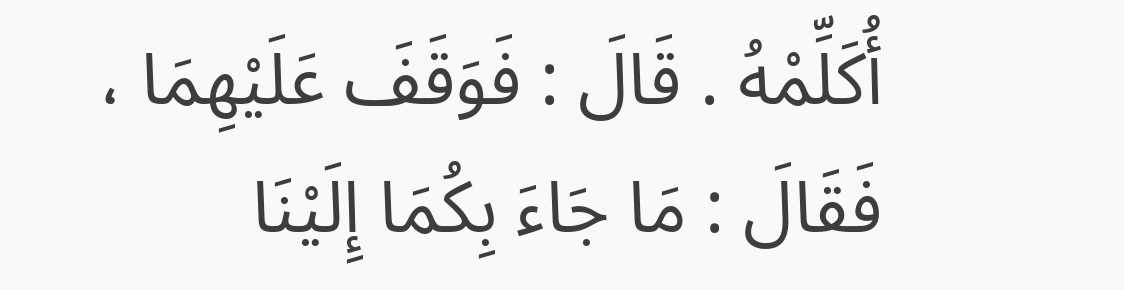أُكَلِّمْهُ . قَالَ : فَوَقَفَ عَلَيْهِمَا ، فَقَالَ : مَا جَاءَ بِكُمَا إِلَيْنَا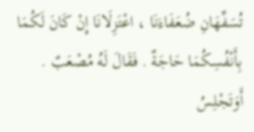تُسَفِّهَانِ ضُعَفَاءَنَا ، اعْتَزِلَانَا إِنْ كَانَ لَكُمَا بِأَنْفُسِكُمَا حَاجَةٌ . فَقَالَ لَهُ مُصْعَبٌ . أَوَتَجْلِسُ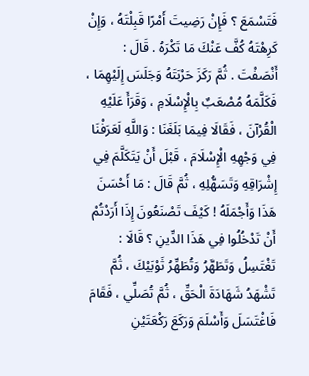فَتَسْمَعَ ؟ فَإِنْ رَضِيتَ أَمْرًا قَبِلْتَهُ ، وَإِنْ كَرِهْتَهُ كُفَّ عَنْكَ مَا تَكْرَهُ . قَالَ : أَنْصَفْتَ . ثُمَّ رَكَزَ حَرْبَتَهُ وَجَلَسَ إِلَيْهِمَا ، فَكَلَّمَهُ مُصْعَبٌ بِالْإِسْلَامِ ، وَقَرَأَ عَلَيْهِ الْقُرْآنَ ، فَقَالَا فِيمَا بَلَغَنَا : وَاللَّهِ لَعَرَفْنَا فِي وَجْهِهِ الْإِسْلَامَ ، قَبْلَ أَنْ يَتَكَلَّمَ فِي إِشْرَاقِهِ وَتَسَهُّلِهِ ، ثُمَّ قَالَ : مَا أَحْسَنَ هَذَا وَأَجْمَلَهُ ! كَيْفَ تَصْنَعُونَ إِذَا أَرَدْتُمْ أَنْ تَدْخُلُوا فِي هَذَا الدِّينِ ؟ قَالَا : تَغْتَسِلُ وَتَطَهَّرُ وَتُطَهِّرُ ثَوْبَيْكَ ، ثُمَّ تَشْهَدُ شَهَادَةَ الْحَقِّ ، ثُمَّ تُصَلِّي ، فَقَامَ فَاغْتَسَلَ وَأَسْلَمَ وَرَكَعَ رَكْعَتَيْنِ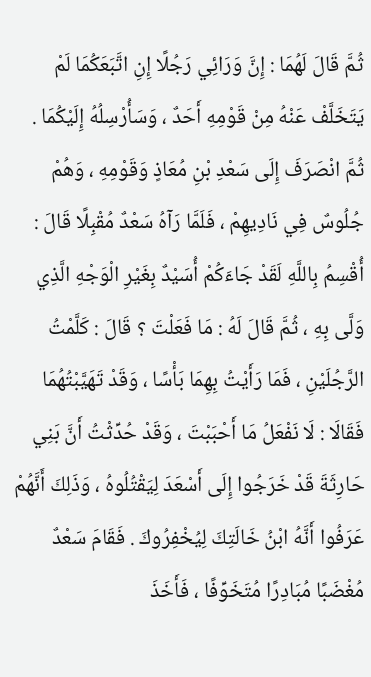ثُمَّ قَالَ لَهُمَا : إِنَّ وَرَائِي رَجُلًا إِنِ اتَّبَعَكُمَا لَمْ يَتَخَلَّفْ عَنْهُ مِنْ قَوْمِهِ أَحَدٌ ، وَسَأُرْسِلُهُ إِلَيْكُمَا . ثُمَّ انْصَرَفَ إِلَى سَعْدِ بْنِ مُعَاذٍ وَقَوْمِهِ ، وَهُمْ جُلُوسٌ فِي نَادِيهِمْ ، فَلَمَّا رَآهُ سَعْدٌ مُقْبِلًا قَالَ : أُقْسِمُ بِاللَّهِ لَقَدْ جَاءَكُمْ أُسَيْدٌ بِغَيْرِ الْوَجْهِ الَّذِي وَلَّى بِهِ ، ثُمَّ قَالَ لَهُ : مَا فَعَلْتَ ؟ قَالَ : كَلَّمْتُ الرَّجُلَيْنِ ، فَمَا رَأَيْتُ بِهِمَا بَأْسًا ، وَقَدْ تَهَيَّبْتُهُمَا فَقَالَا : لَا نَفْعَلُ مَا أَحْبَبْتَ ، وَقَدْ حُدِّثْتُ أَنَّ بَنِي حَارِثَةَ قَدْ خَرَجُوا إِلَى أَسْعَدَ لِيَقْتُلُوهُ ، وَذَلِكَ أَنَّهُمْ عَرَفُوا أَنَّهُ ابْنُ خَالَتِكَ لِيُخْفِرُوكَ . فَقَامَ سَعْدٌ مُغْضَبًا مُبَادِرًا مُتَخَوِّفًا ، فَأَخَذَ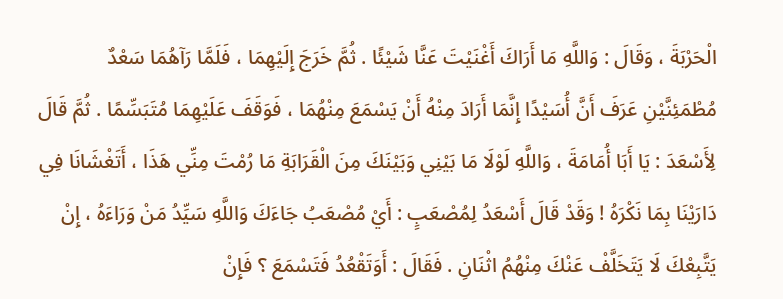الْحَرْبَةَ ، وَقَالَ : وَاللَّهِ مَا أَرَاكَ أَغْنَيْتَ عَنَّا شَيْئًا . ثُمَّ خَرَجَ إِلَيْهِمَا ، فَلَمَّا رَآهُمَا سَعْدٌ مُطْمَئِنَّيْنِ عَرَفَ أَنَّ أُسَيْدًا إِنَّمَا أَرَادَ مِنْهُ أَنْ يَسْمَعَ مِنْهُمَا ، فَوَقَفَ عَلَيْهِمَا مُتَبَسِّمًا . ثُمَّ قَالَ لِأَسْعَدَ : يَا أَبَا أُمَامَةَ ، وَاللَّهِ لَوْلَا مَا بَيْنِي وَبَيْنَكَ مِنَ الْقَرَابَةِ مَا رُمْتَ مِنِّي هَذَا ، أَتَغْشَانَا فِي دَارَيْنَا بِمَا نَكْرَهُ ! وَقَدْ قَالَ أَسْعَدُ لِمُصْعَبٍ : أَيْ مُصْعَبُ جَاءَكَ وَاللَّهِ سَيِّدُ مَنْ وَرَاءَهُ ، إِنْ يَتَّبِعْكَ لَا يَتَخَلَّفْ عَنْكَ مِنْهُمُ اثْنَانِ . فَقَالَ : أَوَتَقْعُدُ فَتَسْمَعَ ؟ فَإِنْ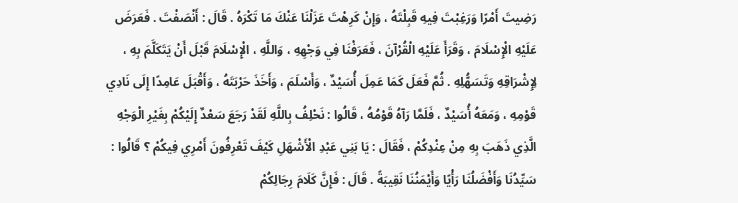رَضِيتَ أَمْرًا وَرَغِبْتَ فِيهِ قَبِلْتَهُ ، وَإِنْ كَرِهْتَ عَزَلْنَا عَنْكَ مَا تَكْرَهُ . قَالَ : أَنْصَفْتَ . فَعَرَضَ عَلَيْهِ الْإِسْلَامَ ، وَقَرَأَ عَلَيْهِ الْقُرْآنَ ، فَعَرَفْنَا فِي وَجْهِهِ ، وَاللَّهِ ، الْإِسْلَامَ قَبْلَ أَنْ يَتَكَلَّمَ بِهِ ، لِإِشْرَاقِهِ وَتَسَهُّلِهِ . ثُمَّ فَعَلَ كَمَا عَمِلَ أُسَيْدٌ ، وَأَسْلَمَ ، وَأَخَذَ حَرْبَتَهُ ، وَأَقْبَلَ عَامِدًا إِلَى نَادِي قَوْمِهِ ، وَمَعَهُ أُسَيْدٌ ، فَلَمَّا رَآهُ قَوْمُهُ ، قَالُوا : نَحْلِفُ بِاللَّهِ لَقَدْ رَجَعَ سَعْدٌ إِلَيْكُمْ بِغَيْرِ الْوَجْهِ الَّذِي ذَهَبَ بِهِ مِنْ عِنْدِكُمْ ، فَقَالَ : يَا بَنِي عَبْدِ الْأَشْهَلِ كَيْفَ تَعْرِفُونَ أَمْرِي فِيكُمْ ؟ قَالُوا : سَيِّدُنَا وَأَفْضَلُنَا رَأْيًا وَأَيْمَنُنَا نَقِيبَةً . قَالَ : فَإِنَّ كَلَامَ رِجَالِكُمْ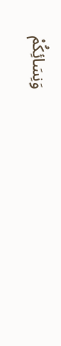وَنِسَائِكُمْ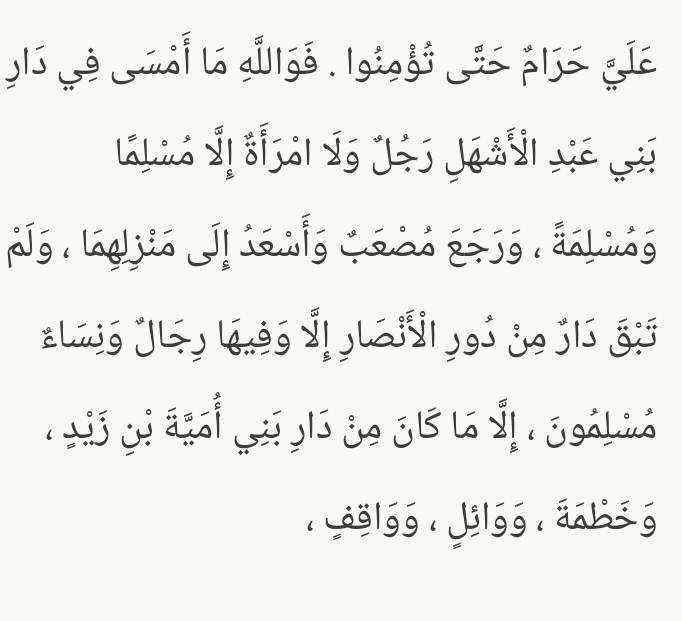عَلَيَّ حَرَامٌ حَتَّى تُؤْمِنُوا . فَوَاللَّهِ مَا أَمْسَى فِي دَارِ بَنِي عَبْدِ الْأَشْهَلِ رَجُلٌ وَلَا امْرَأَةٌ إِلَّا مُسْلِمًا وَمُسْلِمَةً ، وَرَجَعَ مُصْعَبٌ وَأَسْعَدُ إِلَى مَنْزِلِهِمَا ، وَلَمْ تَبْقَ دَارٌ مِنْ دُورِ الْأَنْصَارِ إِلَّا وَفِيهَا رِجَالٌ وَنِسَاءٌ مُسْلِمُونَ ، إِلَّا مَا كَانَ مِنْ دَارِ بَنِي أُمَيَّةَ بْنِ زَيْدٍ ، وَخَطْمَةَ ، وَوَائِلٍ ، وَوَاقِفٍ ،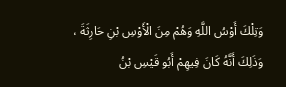وَتِلْكَ أَوْسُ اللَّهِ وَهُمْ مِنَ الْأَوْسِ بْنِ حَارِثَةَ ، وَذَلِكَ أَنَّهُ كَانَ فِيهِمْ أَبُو قَيْسِ بْنُ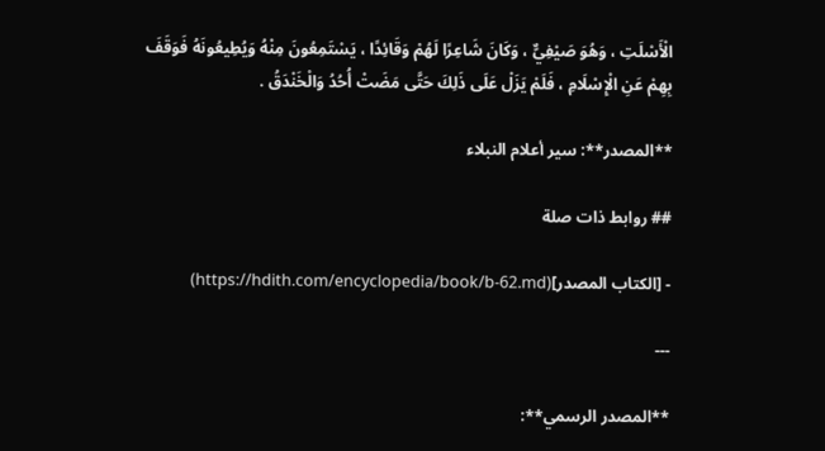الْأَسْلَتِ ، وَهُوَ صَيْفِيٌّ ، وَكَانَ شَاعِرًا لَهُمْ وَقَائِدًا ، يَسْتَمِعُونَ مِنْهُ وَيُطِيعُونَهُ فَوَقَفَ بِهِمْ عَنِ الْإِسْلَامِ ، فَلَمْ يَزَلْ عَلَى ذَلِكَ حَتَّى مَضَتْ أُحُدُ وَالْخَنْدَقُ .

**المصدر**: سير أعلام النبلاء

## روابط ذات صلة

- [الكتاب المصدر](https://hdith.com/encyclopedia/book/b-62.md)

---

**المصدر الرسمي**: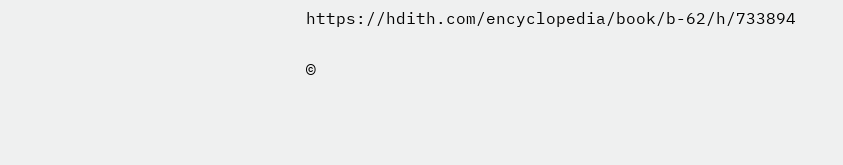https://hdith.com/encyclopedia/book/b-62/h/733894

©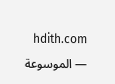hdith.com — الموسوعة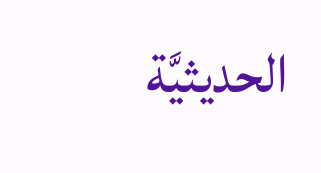الحديثيَّة